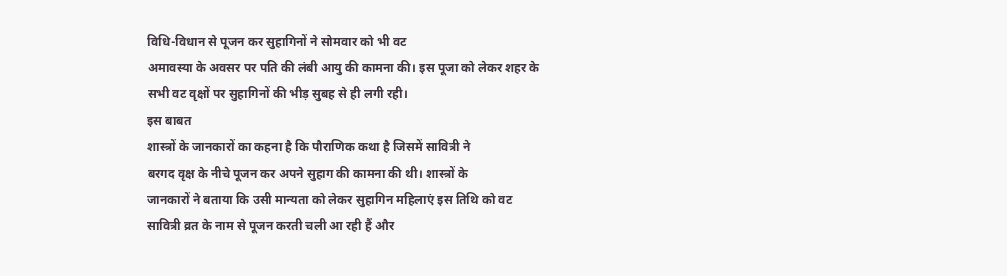विधि-विधान से पूजन कर सुहागिनों ने सोमवार को भी वट
अमावस्या के अवसर पर पति की लंबी आयु की कामना की। इस पूजा को लेकर शहर के
सभी वट वृक्षों पर सुहागिनों की भीड़ सुबह से ही लगी रही।
इस बाबत
शास्त्रों के जानकारों का कहना है कि पौराणिक कथा है जिसमें सावित्री ने
बरगद वृक्ष के नीचे पूजन कर अपने सुहाग की कामना की थी। शास्त्रों के
जानकारों ने बताया कि उसी मान्यता को लेकर सुहागिन महिलाएं इस तिथि को वट
सावित्री व्रत के नाम से पूजन करती चली आ रही हैं और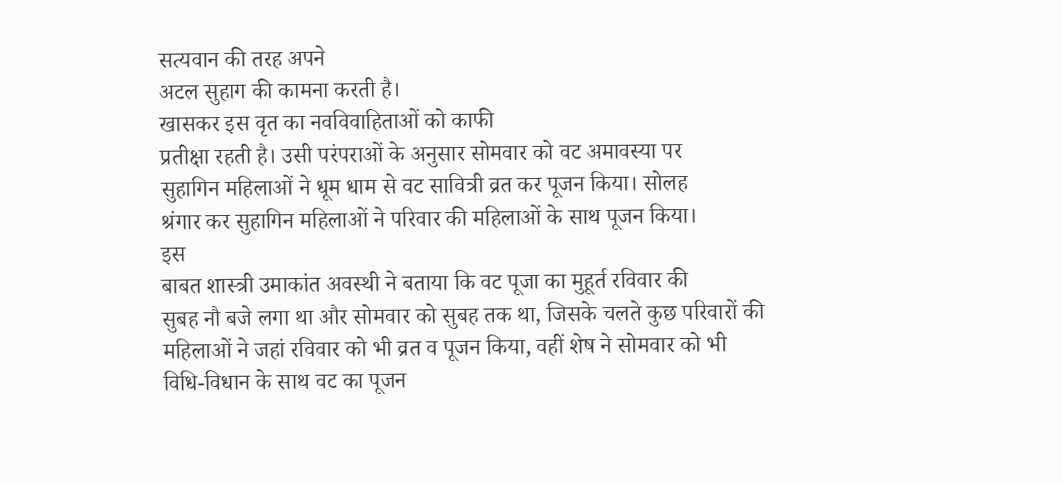सत्यवान की तरह अपने
अटल सुहाग की कामना करती है।
खासकर इस वृत का नवविवाहिताओं को काफी
प्रतीक्षा रहती है। उसी परंपराओं के अनुसार सोमवार को वट अमावस्या पर
सुहागिन महिलाओं ने धूम धाम से वट सावित्री व्रत कर पूजन किया। सोलह
श्रंगार कर सुहागिन महिलाओं ने परिवार की महिलाओं के साथ पूजन किया।
इस
बाबत शास्त्री उमाकांत अवस्थी ने बताया कि वट पूजा का मुहूर्त रविवार की
सुबह नौ बजे लगा था और सोमवार को सुबह तक था, जिसके चलते कुछ परिवारों की
महिलाओं ने जहां रविवार को भी व्रत व पूजन किया, वहीं शेष ने सोमवार को भी
विधि-विधान के साथ वट का पूजन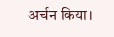अर्चन किया।